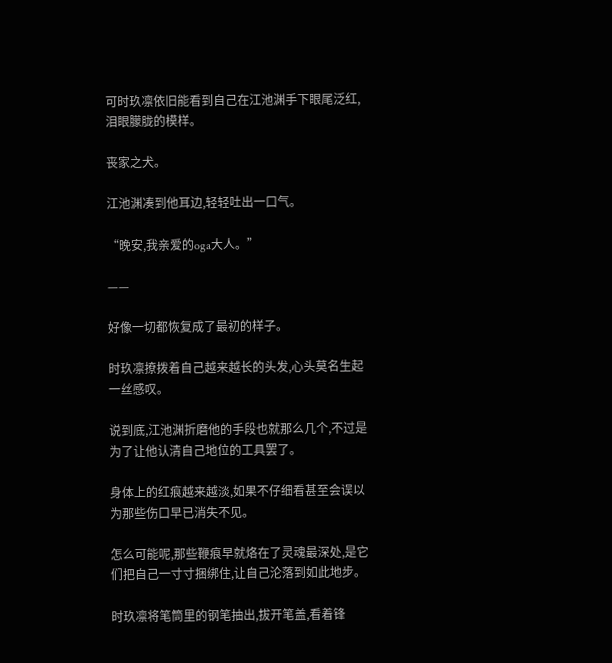可时玖凛依旧能看到自己在江池渊手下眼尾泛红,泪眼朦胧的模样。

丧家之犬。

江池渊凑到他耳边,轻轻吐出一口气。

“晚安,我亲爱的oga大人。”

——

好像一切都恢复成了最初的样子。

时玖凛撩拨着自己越来越长的头发,心头莫名生起一丝感叹。

说到底,江池渊折磨他的手段也就那么几个,不过是为了让他认清自己地位的工具罢了。

身体上的红痕越来越淡,如果不仔细看甚至会误以为那些伤口早已消失不见。

怎么可能呢,那些鞭痕早就烙在了灵魂最深处,是它们把自己一寸寸捆绑住,让自己沦落到如此地步。

时玖凛将笔筒里的钢笔抽出,拔开笔盖,看着锋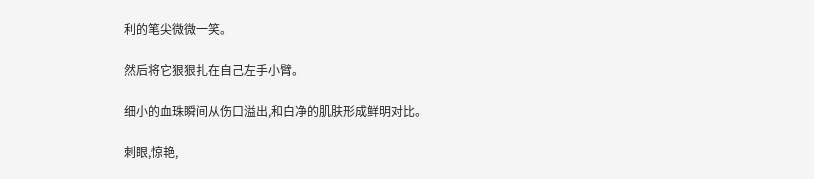利的笔尖微微一笑。

然后将它狠狠扎在自己左手小臂。

细小的血珠瞬间从伤口溢出,和白净的肌肤形成鲜明对比。

刺眼,惊艳,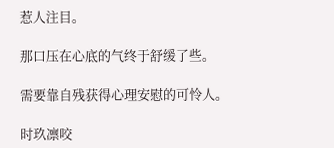惹人注目。

那口压在心底的气终于舒缓了些。

需要靠自残获得心理安慰的可怜人。

时玖凛咬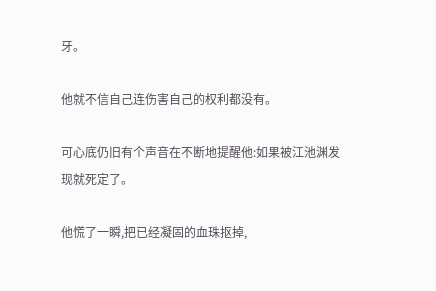牙。

他就不信自己连伤害自己的权利都没有。

可心底仍旧有个声音在不断地提醒他:如果被江池渊发现就死定了。

他慌了一瞬,把已经凝固的血珠抠掉,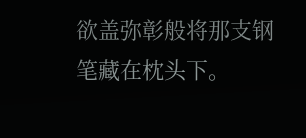欲盖弥彰般将那支钢笔藏在枕头下。